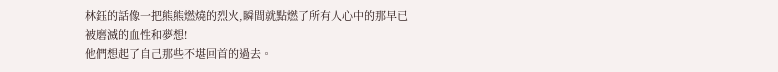林鈺的話像一把熊熊燃燒的烈火,瞬間就點燃了所有人心中的那早已被磨滅的血性和夢想!
他們想起了自己那些不堪回首的過去。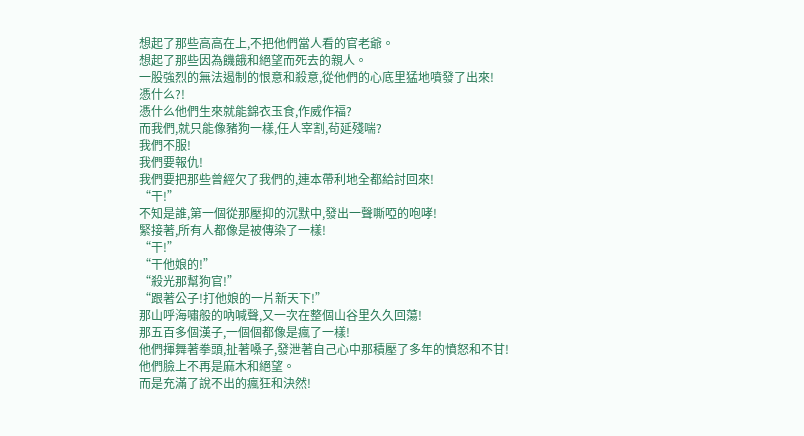想起了那些高高在上,不把他們當人看的官老爺。
想起了那些因為饑餓和絕望而死去的親人。
一股強烈的無法遏制的恨意和殺意,從他們的心底里猛地噴發了出來!
憑什么?!
憑什么他們生來就能錦衣玉食,作威作福?
而我們,就只能像豬狗一樣,任人宰割,茍延殘喘?
我們不服!
我們要報仇!
我們要把那些曾經欠了我們的,連本帶利地全都給討回來!
“干!”
不知是誰,第一個從那壓抑的沉默中,發出一聲嘶啞的咆哮!
緊接著,所有人都像是被傳染了一樣!
“干!”
“干他娘的!”
“殺光那幫狗官!”
“跟著公子!打他娘的一片新天下!”
那山呼海嘯般的吶喊聲,又一次在整個山谷里久久回蕩!
那五百多個漢子,一個個都像是瘋了一樣!
他們揮舞著拳頭,扯著嗓子,發泄著自己心中那積壓了多年的憤怒和不甘!
他們臉上不再是麻木和絕望。
而是充滿了說不出的瘋狂和決然!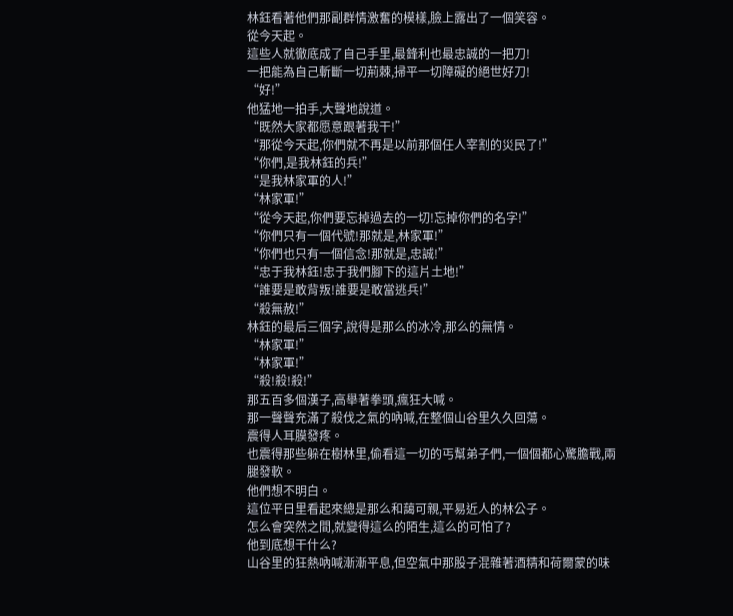林鈺看著他們那副群情激奮的模樣,臉上露出了一個笑容。
從今天起。
這些人就徹底成了自己手里,最鋒利也最忠誠的一把刀!
一把能為自己斬斷一切荊棘,掃平一切障礙的絕世好刀!
“好!”
他猛地一拍手,大聲地說道。
“既然大家都愿意跟著我干!”
“那從今天起,你們就不再是以前那個任人宰割的災民了!”
“你們,是我林鈺的兵!”
“是我林家軍的人!”
“林家軍!”
“從今天起,你們要忘掉過去的一切!忘掉你們的名字!”
“你們只有一個代號!那就是,林家軍!”
“你們也只有一個信念!那就是,忠誠!”
“忠于我林鈺!忠于我們腳下的這片土地!”
“誰要是敢背叛!誰要是敢當逃兵!”
“殺無赦!”
林鈺的最后三個字,說得是那么的冰冷,那么的無情。
“林家軍!”
“林家軍!”
“殺!殺!殺!”
那五百多個漢子,高舉著拳頭,瘋狂大喊。
那一聲聲充滿了殺伐之氣的吶喊,在整個山谷里久久回蕩。
震得人耳膜發疼。
也震得那些躲在樹林里,偷看這一切的丐幫弟子們,一個個都心驚膽戰,兩腿發軟。
他們想不明白。
這位平日里看起來總是那么和藹可親,平易近人的林公子。
怎么會突然之間,就變得這么的陌生,這么的可怕了?
他到底想干什么?
山谷里的狂熱吶喊漸漸平息,但空氣中那股子混雜著酒精和荷爾蒙的味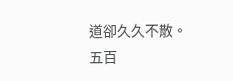道卻久久不散。
五百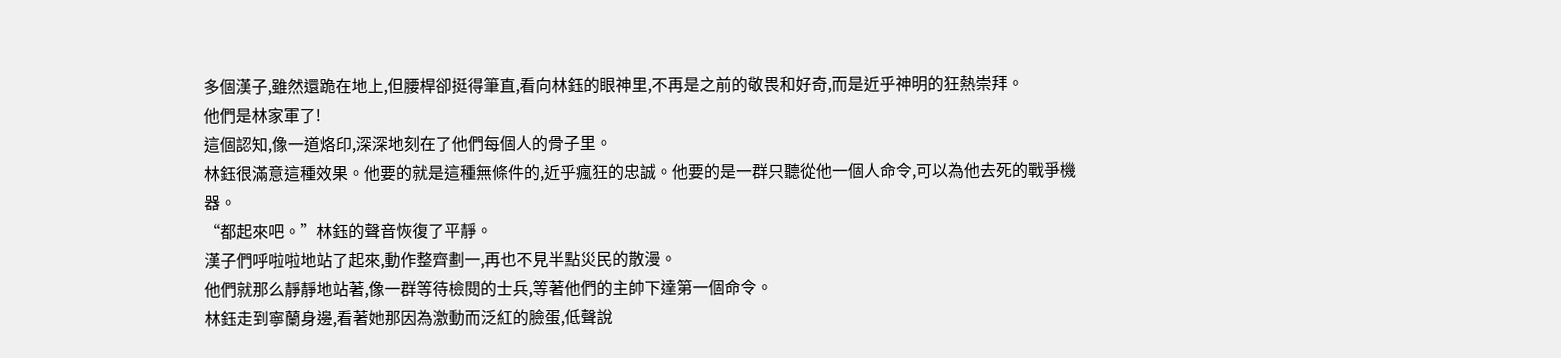多個漢子,雖然還跪在地上,但腰桿卻挺得筆直,看向林鈺的眼神里,不再是之前的敬畏和好奇,而是近乎神明的狂熱崇拜。
他們是林家軍了!
這個認知,像一道烙印,深深地刻在了他們每個人的骨子里。
林鈺很滿意這種效果。他要的就是這種無條件的,近乎瘋狂的忠誠。他要的是一群只聽從他一個人命令,可以為他去死的戰爭機器。
“都起來吧。”林鈺的聲音恢復了平靜。
漢子們呼啦啦地站了起來,動作整齊劃一,再也不見半點災民的散漫。
他們就那么靜靜地站著,像一群等待檢閱的士兵,等著他們的主帥下達第一個命令。
林鈺走到寧蘭身邊,看著她那因為激動而泛紅的臉蛋,低聲說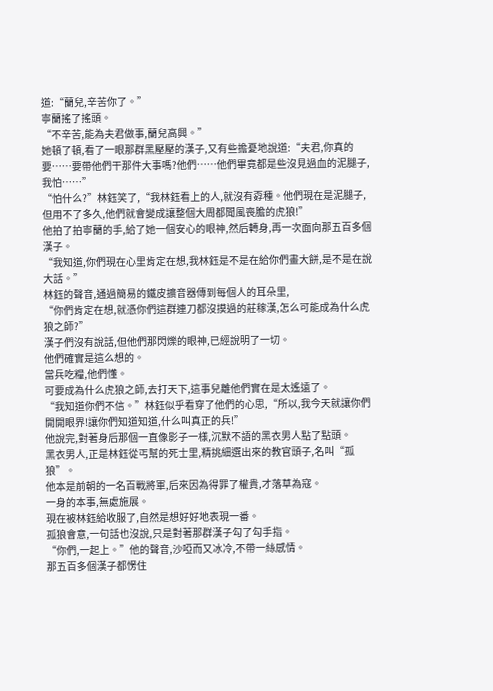道:“蘭兒,辛苦你了。”
寧蘭搖了搖頭。
“不辛苦,能為夫君做事,蘭兒高興。”
她頓了頓,看了一眼那群黑壓壓的漢子,又有些擔憂地說道:“夫君,你真的要……要帶他們干那件大事嗎?他們……他們畢竟都是些沒見過血的泥腿子,我怕……”
“怕什么?”林鈺笑了,“我林鈺看上的人,就沒有孬種。他們現在是泥腿子,但用不了多久,他們就會變成讓整個大周都聞風喪膽的虎狼!”
他拍了拍寧蘭的手,給了她一個安心的眼神,然后轉身,再一次面向那五百多個漢子。
“我知道,你們現在心里肯定在想,我林鈺是不是在給你們畫大餅,是不是在說大話。”
林鈺的聲音,通過簡易的鐵皮擴音器傳到每個人的耳朵里,
“你們肯定在想,就憑你們這群連刀都沒摸過的莊稼漢,怎么可能成為什么虎狼之師?”
漢子們沒有說話,但他們那閃爍的眼神,已經說明了一切。
他們確實是這么想的。
當兵吃糧,他們懂。
可要成為什么虎狼之師,去打天下,這事兒離他們實在是太遙遠了。
“我知道你們不信。”林鈺似乎看穿了他們的心思,“所以,我今天就讓你們開開眼界!讓你們知道知道,什么叫真正的兵!”
他說完,對著身后那個一直像影子一樣,沉默不語的黑衣男人點了點頭。
黑衣男人,正是林鈺從丐幫的死士里,精挑細選出來的教官頭子,名叫“孤狼”。
他本是前朝的一名百戰將軍,后來因為得罪了權貴,才落草為寇。
一身的本事,無處施展。
現在被林鈺給收服了,自然是想好好地表現一番。
孤狼會意,一句話也沒說,只是對著那群漢子勾了勾手指。
“你們,一起上。”他的聲音,沙啞而又冰冷,不帶一絲感情。
那五百多個漢子都愣住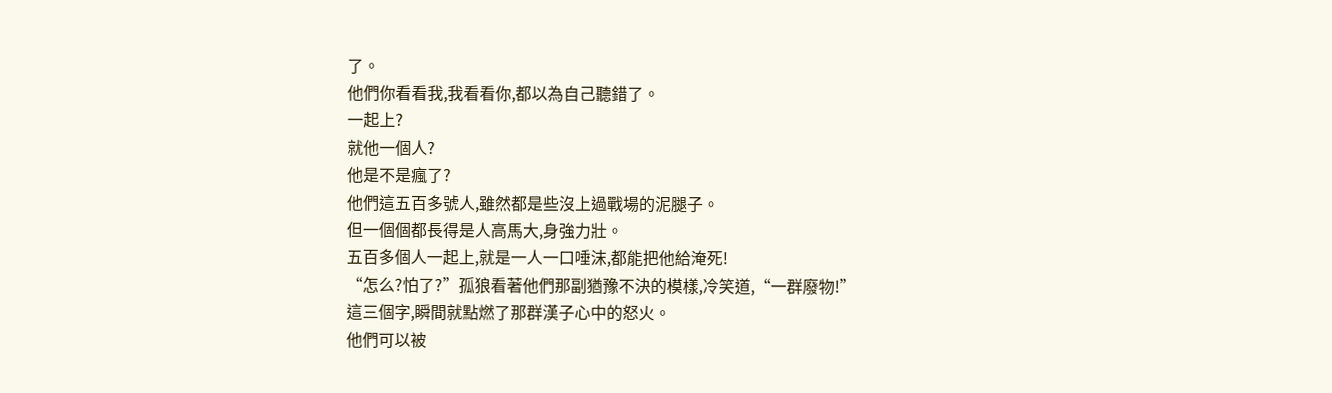了。
他們你看看我,我看看你,都以為自己聽錯了。
一起上?
就他一個人?
他是不是瘋了?
他們這五百多號人,雖然都是些沒上過戰場的泥腿子。
但一個個都長得是人高馬大,身強力壯。
五百多個人一起上,就是一人一口唾沫,都能把他給淹死!
“怎么?怕了?”孤狼看著他們那副猶豫不決的模樣,冷笑道,“一群廢物!”
這三個字,瞬間就點燃了那群漢子心中的怒火。
他們可以被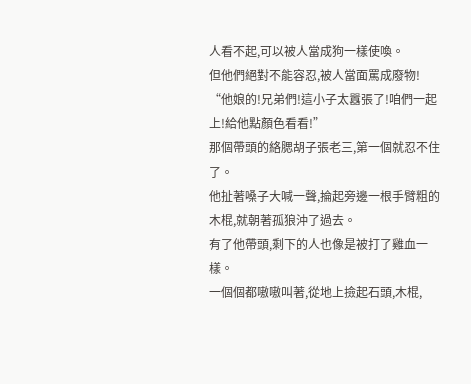人看不起,可以被人當成狗一樣使喚。
但他們絕對不能容忍,被人當面罵成廢物!
“他娘的!兄弟們!這小子太囂張了!咱們一起上!給他點顏色看看!”
那個帶頭的絡腮胡子張老三,第一個就忍不住了。
他扯著嗓子大喊一聲,掄起旁邊一根手臂粗的木棍,就朝著孤狼沖了過去。
有了他帶頭,剩下的人也像是被打了雞血一樣。
一個個都嗷嗷叫著,從地上撿起石頭,木棍,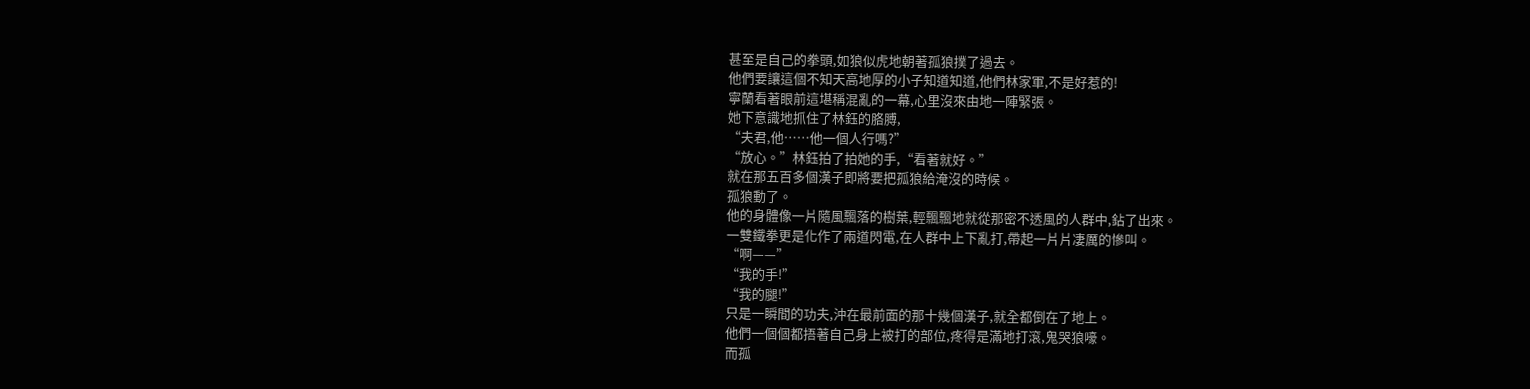甚至是自己的拳頭,如狼似虎地朝著孤狼撲了過去。
他們要讓這個不知天高地厚的小子知道知道,他們林家軍,不是好惹的!
寧蘭看著眼前這堪稱混亂的一幕,心里沒來由地一陣緊張。
她下意識地抓住了林鈺的胳膊,
“夫君,他……他一個人行嗎?”
“放心。”林鈺拍了拍她的手,“看著就好。”
就在那五百多個漢子即將要把孤狼給淹沒的時候。
孤狼動了。
他的身體像一片隨風飄落的樹葉,輕飄飄地就從那密不透風的人群中,鉆了出來。
一雙鐵拳更是化作了兩道閃電,在人群中上下亂打,帶起一片片凄厲的慘叫。
“啊——”
“我的手!”
“我的腿!”
只是一瞬間的功夫,沖在最前面的那十幾個漢子,就全都倒在了地上。
他們一個個都捂著自己身上被打的部位,疼得是滿地打滾,鬼哭狼嚎。
而孤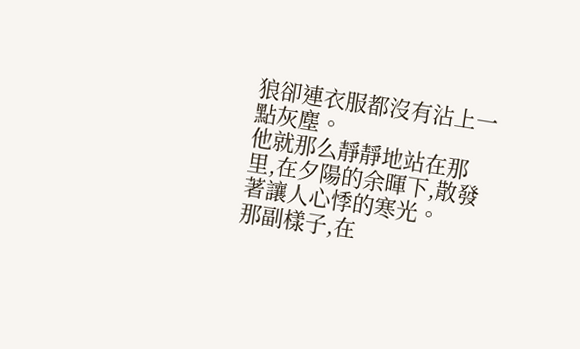狼卻連衣服都沒有沾上一點灰塵。
他就那么靜靜地站在那里,在夕陽的余暉下,散發著讓人心悸的寒光。
那副樣子,在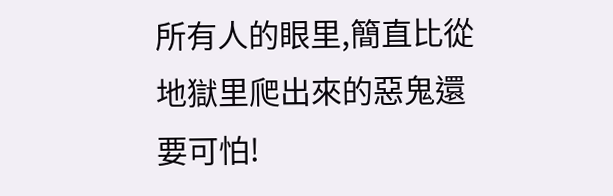所有人的眼里,簡直比從地獄里爬出來的惡鬼還要可怕!